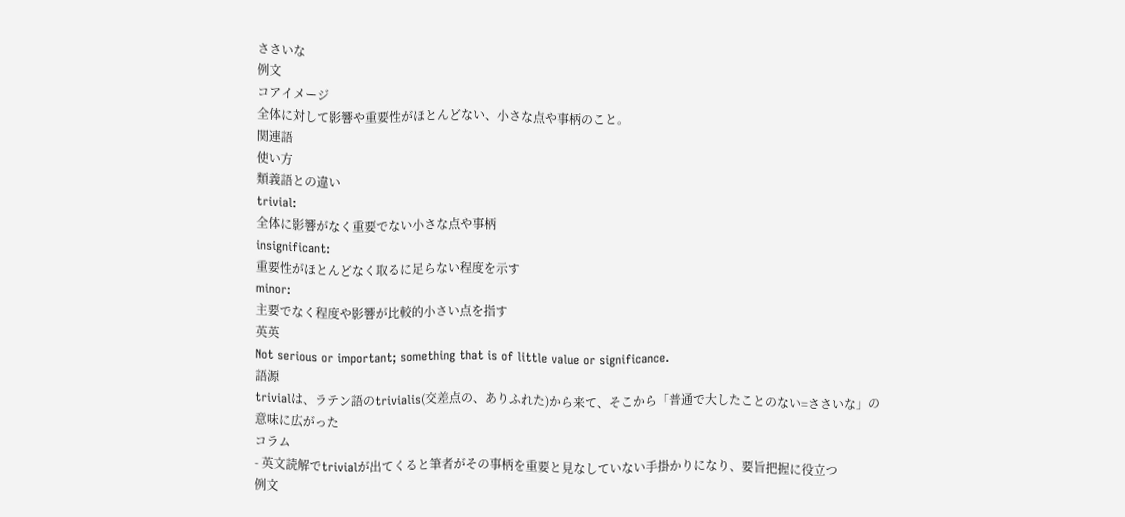ささいな
例文
コアイメージ
全体に対して影響や重要性がほとんどない、小さな点や事柄のこと。
関連語
使い方
類義語との違い
trivial:
全体に影響がなく重要でない小さな点や事柄
insignificant:
重要性がほとんどなく取るに足らない程度を示す
minor:
主要でなく程度や影響が比較的小さい点を指す
英英
Not serious or important; something that is of little value or significance.
語源
trivialは、ラテン語のtrivialis(交差点の、ありふれた)から来て、そこから「普通で大したことのない=ささいな」の意味に広がった
コラム
- 英文読解でtrivialが出てくると筆者がその事柄を重要と見なしていない手掛かりになり、要旨把握に役立つ
例文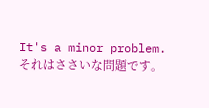It's a minor problem.
それはささいな問題です。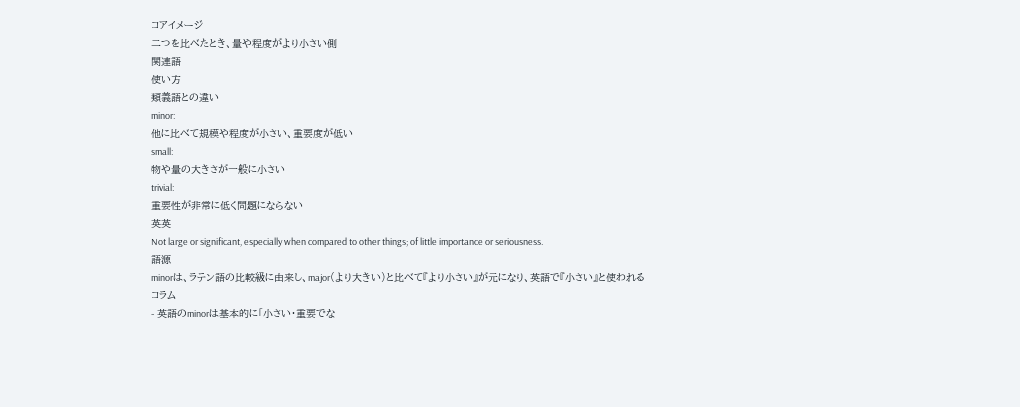コアイメージ
二つを比べたとき、量や程度がより小さい側
関連語
使い方
類義語との違い
minor:
他に比べて規模や程度が小さい、重要度が低い
small:
物や量の大きさが一般に小さい
trivial:
重要性が非常に低く問題にならない
英英
Not large or significant, especially when compared to other things; of little importance or seriousness.
語源
minorは、ラテン語の比較級に由来し、major(より大きい)と比べて『より小さい』が元になり、英語で『小さい』と使われる
コラム
- 英語のminorは基本的に「小さい・重要でな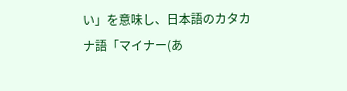い」を意味し、日本語のカタカナ語「マイナー(あ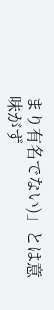まり有名でない)」とは意味がず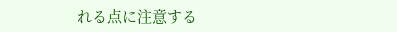れる点に注意する